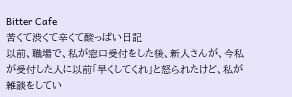Bitter Cafe
苦くて渋くて辛くて酸っぱい日記
以前、職場で、私が窓口受付をした後、新人さんが、今私が受付した人に以前「早くしてくれ」と怒られたけど、私が雑談をしてい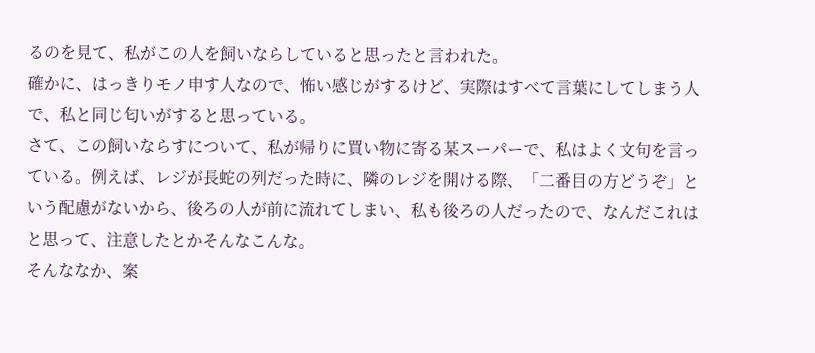るのを見て、私がこの人を飼いならしていると思ったと言われた。
確かに、はっきりモノ申す人なので、怖い感じがするけど、実際はすべて言葉にしてしまう人で、私と同じ匂いがすると思っている。
さて、この飼いならすについて、私が帰りに買い物に寄る某スーパーで、私はよく文句を言っている。例えば、レジが長蛇の列だった時に、隣のレジを開ける際、「二番目の方どうぞ」という配慮がないから、後ろの人が前に流れてしまい、私も後ろの人だったので、なんだこれはと思って、注意したとかそんなこんな。
そんななか、案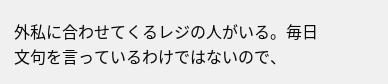外私に合わせてくるレジの人がいる。毎日文句を言っているわけではないので、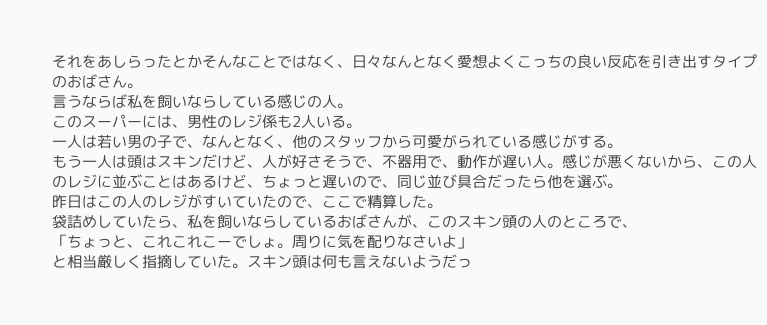それをあしらったとかそんなことではなく、日々なんとなく愛想よくこっちの良い反応を引き出すタイプのおばさん。
言うならば私を飼いならしている感じの人。
このスーパーには、男性のレジ係も2人いる。
一人は若い男の子で、なんとなく、他のスタッフから可愛がられている感じがする。
もう一人は頭はスキンだけど、人が好さそうで、不器用で、動作が遅い人。感じが悪くないから、この人のレジに並ぶことはあるけど、ちょっと遅いので、同じ並び具合だったら他を選ぶ。
昨日はこの人のレジがすいていたので、ここで精算した。
袋詰めしていたら、私を飼いならしているおばさんが、このスキン頭の人のところで、
「ちょっと、これこれこーでしょ。周りに気を配りなさいよ」
と相当厳しく指摘していた。スキン頭は何も言えないようだっ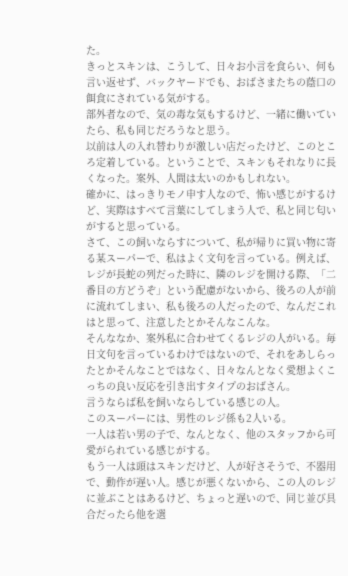た。
きっとスキンは、こうして、日々お小言を食らい、何も言い返せず、バックヤードでも、おばさまたちの蔭口の餌食にされている気がする。
部外者なので、気の毒な気もするけど、一緒に働いていたら、私も同じだろうなと思う。
以前は人の入れ替わりが激しい店だったけど、このところ定着している。ということで、スキンもそれなりに長くなった。案外、人間は太いのかもしれない。
確かに、はっきりモノ申す人なので、怖い感じがするけど、実際はすべて言葉にしてしまう人で、私と同じ匂いがすると思っている。
さて、この飼いならすについて、私が帰りに買い物に寄る某スーパーで、私はよく文句を言っている。例えば、レジが長蛇の列だった時に、隣のレジを開ける際、「二番目の方どうぞ」という配慮がないから、後ろの人が前に流れてしまい、私も後ろの人だったので、なんだこれはと思って、注意したとかそんなこんな。
そんななか、案外私に合わせてくるレジの人がいる。毎日文句を言っているわけではないので、それをあしらったとかそんなことではなく、日々なんとなく愛想よくこっちの良い反応を引き出すタイプのおばさん。
言うならば私を飼いならしている感じの人。
このスーパーには、男性のレジ係も2人いる。
一人は若い男の子で、なんとなく、他のスタッフから可愛がられている感じがする。
もう一人は頭はスキンだけど、人が好さそうで、不器用で、動作が遅い人。感じが悪くないから、この人のレジに並ぶことはあるけど、ちょっと遅いので、同じ並び具合だったら他を選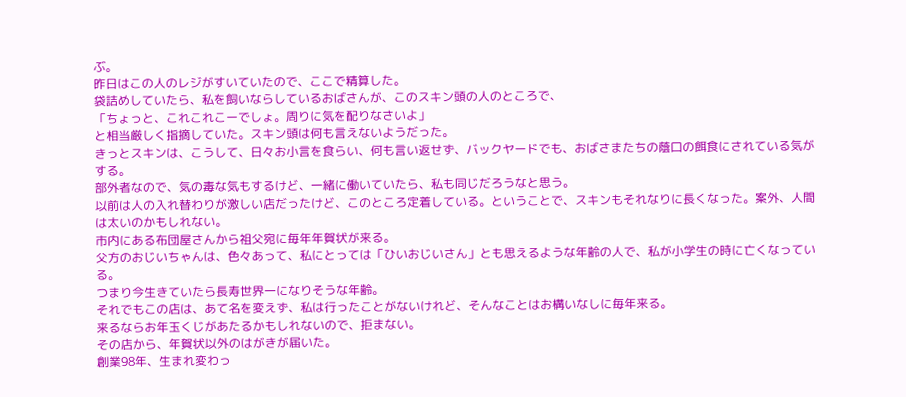ぶ。
昨日はこの人のレジがすいていたので、ここで精算した。
袋詰めしていたら、私を飼いならしているおばさんが、このスキン頭の人のところで、
「ちょっと、これこれこーでしょ。周りに気を配りなさいよ」
と相当厳しく指摘していた。スキン頭は何も言えないようだった。
きっとスキンは、こうして、日々お小言を食らい、何も言い返せず、バックヤードでも、おばさまたちの蔭口の餌食にされている気がする。
部外者なので、気の毒な気もするけど、一緒に働いていたら、私も同じだろうなと思う。
以前は人の入れ替わりが激しい店だったけど、このところ定着している。ということで、スキンもそれなりに長くなった。案外、人間は太いのかもしれない。
市内にある布団屋さんから祖父宛に毎年年賀状が来る。
父方のおじいちゃんは、色々あって、私にとっては「ひいおじいさん」とも思えるような年齢の人で、私が小学生の時に亡くなっている。
つまり今生きていたら長寿世界一になりそうな年齢。
それでもこの店は、あて名を変えず、私は行ったことがないけれど、そんなことはお構いなしに毎年来る。
来るならお年玉くじがあたるかもしれないので、拒まない。
その店から、年賀状以外のはがきが届いた。
創業98年、生まれ変わっ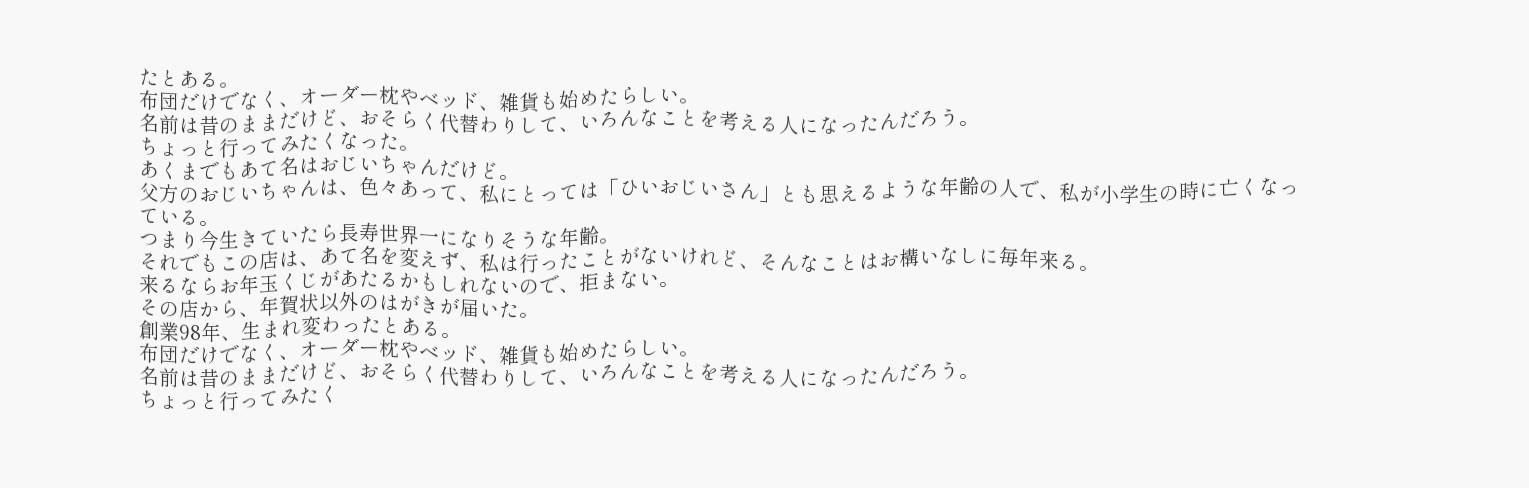たとある。
布団だけでなく、オーダー枕やベッド、雑貨も始めたらしい。
名前は昔のままだけど、おそらく代替わりして、いろんなことを考える人になったんだろう。
ちょっと行ってみたくなった。
あくまでもあて名はおじいちゃんだけど。
父方のおじいちゃんは、色々あって、私にとっては「ひいおじいさん」とも思えるような年齢の人で、私が小学生の時に亡くなっている。
つまり今生きていたら長寿世界一になりそうな年齢。
それでもこの店は、あて名を変えず、私は行ったことがないけれど、そんなことはお構いなしに毎年来る。
来るならお年玉くじがあたるかもしれないので、拒まない。
その店から、年賀状以外のはがきが届いた。
創業98年、生まれ変わったとある。
布団だけでなく、オーダー枕やベッド、雑貨も始めたらしい。
名前は昔のままだけど、おそらく代替わりして、いろんなことを考える人になったんだろう。
ちょっと行ってみたく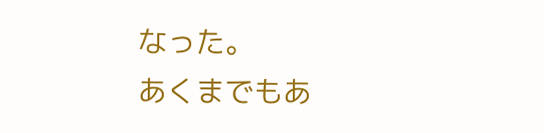なった。
あくまでもあ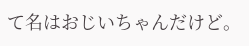て名はおじいちゃんだけど。